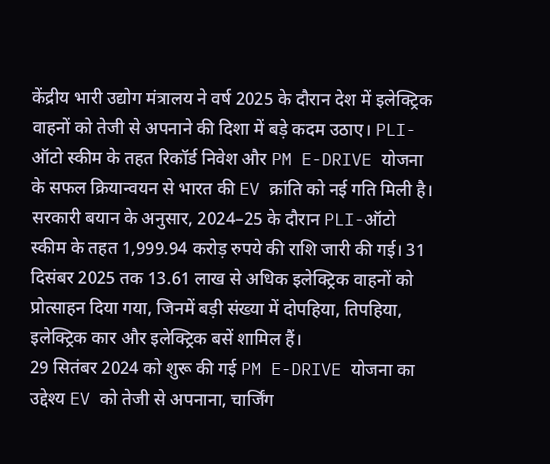केंद्रीय भारी उद्योग मंत्रालय ने वर्ष 2025 के दौरान देश में इलेक्ट्रिक वाहनों को तेजी से अपनाने की दिशा में बड़े कदम उठाए। PLI-ऑटो स्कीम के तहत रिकॉर्ड निवेश और PM E-DRIVE योजना के सफल क्रियान्वयन से भारत की EV क्रांति को नई गति मिली है।
सरकारी बयान के अनुसार, 2024–25 के दौरान PLI-ऑटो स्कीम के तहत 1,999.94 करोड़ रुपये की राशि जारी की गई। 31 दिसंबर 2025 तक 13.61 लाख से अधिक इलेक्ट्रिक वाहनों को प्रोत्साहन दिया गया, जिनमें बड़ी संख्या में दोपहिया, तिपहिया, इलेक्ट्रिक कार और इलेक्ट्रिक बसें शामिल हैं।
29 सितंबर 2024 को शुरू की गई PM E-DRIVE योजना का उद्देश्य EV को तेजी से अपनाना, चार्जिंग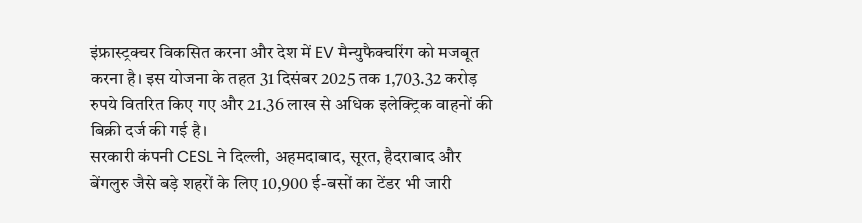इंफ्रास्ट्रक्चर विकसित करना और देश में EV मैन्युफैक्चरिंग को मजबूत करना है। इस योजना के तहत 31 दिसंबर 2025 तक 1,703.32 करोड़ रुपये वितरित किए गए और 21.36 लाख से अधिक इलेक्ट्रिक वाहनों की बिक्री दर्ज की गई है।
सरकारी कंपनी CESL ने दिल्ली, अहमदाबाद, सूरत, हैदराबाद और बेंगलुरु जैसे बड़े शहरों के लिए 10,900 ई-बसों का टेंडर भी जारी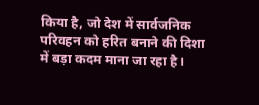किया है, जो देश में सार्वजनिक परिवहन को हरित बनाने की दिशा में बड़ा कदम माना जा रहा है।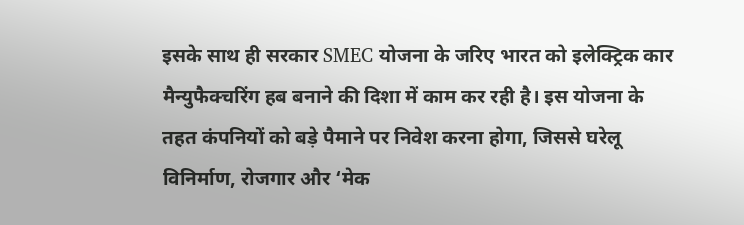इसके साथ ही सरकार SMEC योजना के जरिए भारत को इलेक्ट्रिक कार मैन्युफैक्चरिंग हब बनाने की दिशा में काम कर रही है। इस योजना के तहत कंपनियों को बड़े पैमाने पर निवेश करना होगा, जिससे घरेलू विनिर्माण, रोजगार और ‘मेक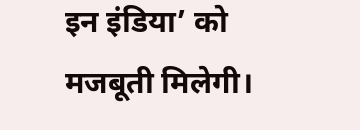इन इंडिया’ को मजबूती मिलेगी।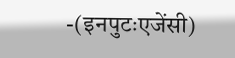-(इनपुटःएजेंसी)